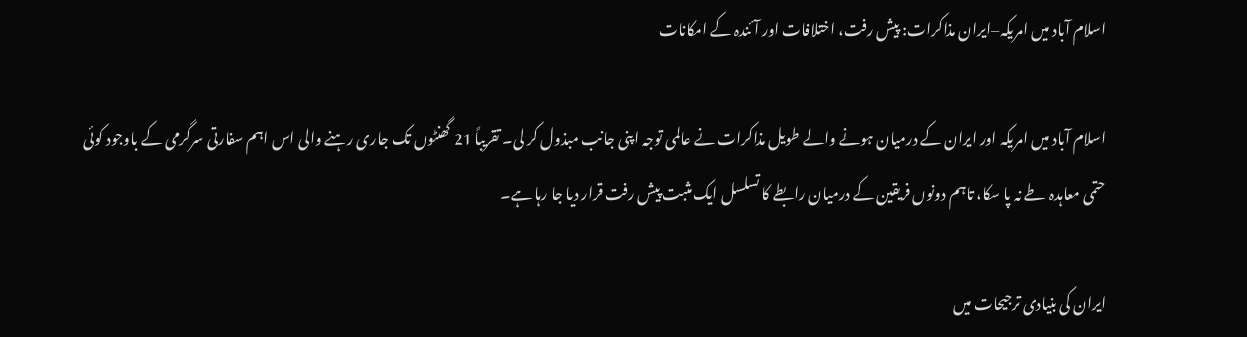اسلام آباد میں امریکہ–ایران مذاکرات: پیش رفت، اختلافات اور آئندہ کے امکانات

اسلام آباد میں امریکہ اور ایران کے درمیان ہونے والے طویل مذاکرات نے عالمی توجہ اپنی جانب مبذول کر لی۔ تقریباً 21 گھنٹوں تک جاری رہنے والی اس اہم سفارتی سرگرمی کے باوجود کوئی حتمی معاہدہ طے نہ پا سکا، تاہم دونوں فریقین کے درمیان رابطے کا تسلسل ایک مثبت پیش رفت قرار دیا جا رہا ہے۔

ایران کی بنیادی ترجیحات میں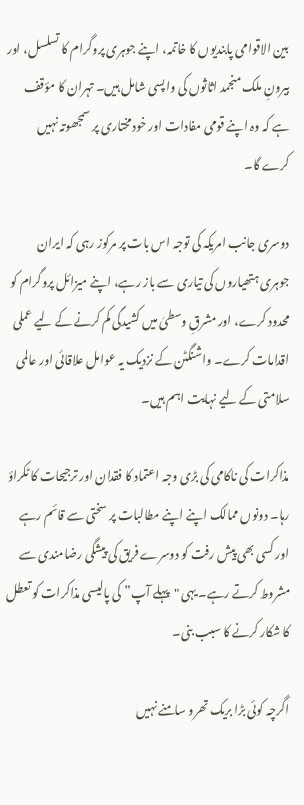بین الاقوامی پابندیوں کا خاتمہ، اپنے جوہری پروگرام کا تسلسل، اور بیرونِ ملک منجمد اثاثوں کی واپسی شامل ہیں۔ تہران کا مؤقف ہے کہ وہ اپنے قومی مفادات اور خودمختاری پر سمجھوتہ نہیں کرے گا۔

دوسری جانب امریکہ کی توجہ اس بات پر مرکوز رہی کہ ایران جوہری ہتھیاروں کی تیاری سے باز رہے، اپنے میزائل پروگرام کو محدود کرے، اور مشرقِ وسطیٰ میں کشیدگی کم کرنے کے لیے عملی اقدامات کرے۔ واشنگٹن کے نزدیک یہ عوامل علاقائی اور عالمی سلامتی کے لیے نہایت اہم ہیں۔

مذاکرات کی ناکامی کی بڑی وجہ اعتماد کا فقدان اور ترجیحات کا ٹکراؤ رہا۔ دونوں ممالک اپنے اپنے مطالبات پر سختی سے قائم رہے اور کسی بھی پیش رفت کو دوسرے فریق کی پیشگی رضامندی سے مشروط کرتے رہے۔ یہی "پہلے آپ” کی پالیسی مذاکرات کو تعطل کا شکار کرنے کا سبب بنی۔

اگرچہ کوئی بڑا بریک تھرو سامنے نہیں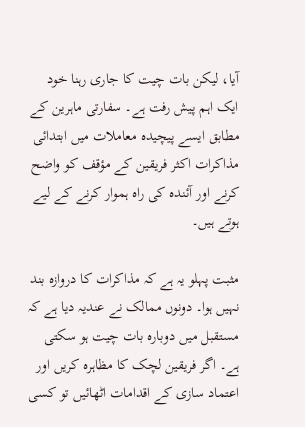آیا، لیکن بات چیت کا جاری رہنا خود ایک اہم پیش رفت ہے۔ سفارتی ماہرین کے مطابق ایسے پیچیدہ معاملات میں ابتدائی مذاکرات اکثر فریقین کے مؤقف کو واضح کرنے اور آئندہ کی راہ ہموار کرنے کے لیے ہوتے ہیں۔

مثبت پہلو یہ ہے کہ مذاکرات کا دروازہ بند نہیں ہوا۔ دونوں ممالک نے عندیہ دیا ہے کہ مستقبل میں دوبارہ بات چیت ہو سکتی ہے۔ اگر فریقین لچک کا مظاہرہ کریں اور اعتماد سازی کے اقدامات اٹھائیں تو کسی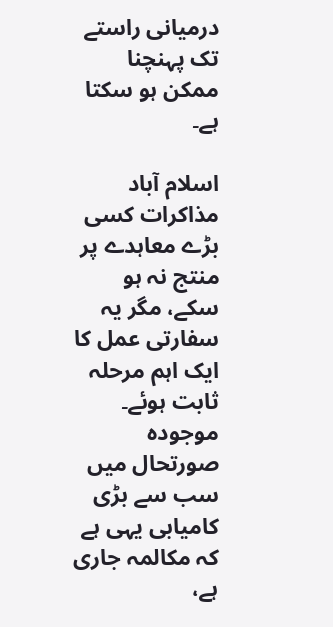درمیانی راستے تک پہنچنا ممکن ہو سکتا ہے۔

اسلام آباد مذاکرات کسی بڑے معاہدے پر منتج نہ ہو سکے، مگر یہ سفارتی عمل کا ایک اہم مرحلہ ثابت ہوئے۔ موجودہ صورتحال میں سب سے بڑی کامیابی یہی ہے کہ مکالمہ جاری ہے،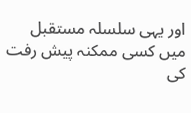اور یہی سلسلہ مستقبل میں کسی ممکنہ پیش رفت کی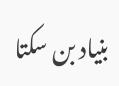بنیاد بن سکتا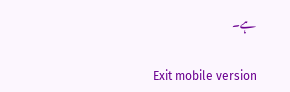ہے۔

Exit mobile version